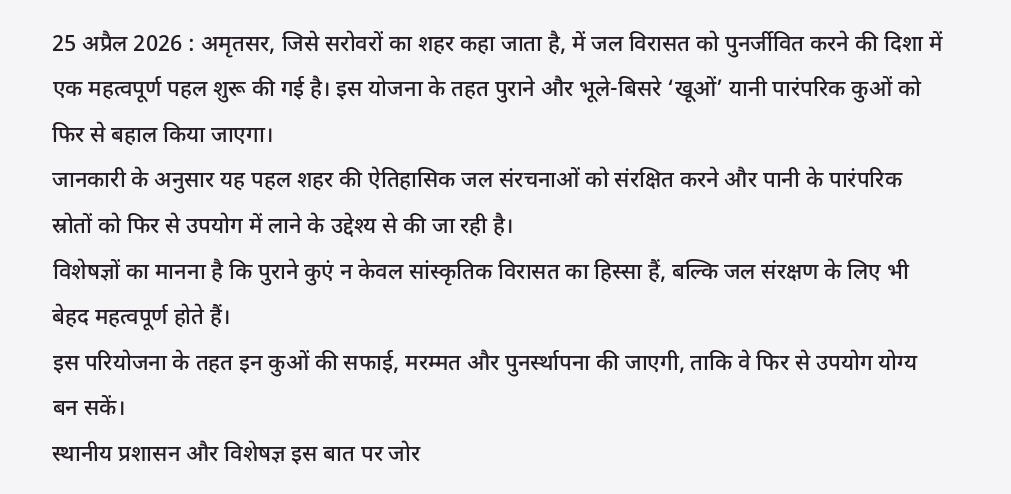25 अप्रैल 2026 : अमृतसर, जिसे सरोवरों का शहर कहा जाता है, में जल विरासत को पुनर्जीवित करने की दिशा में एक महत्वपूर्ण पहल शुरू की गई है। इस योजना के तहत पुराने और भूले-बिसरे ‘खूओं’ यानी पारंपरिक कुओं को फिर से बहाल किया जाएगा।
जानकारी के अनुसार यह पहल शहर की ऐतिहासिक जल संरचनाओं को संरक्षित करने और पानी के पारंपरिक स्रोतों को फिर से उपयोग में लाने के उद्देश्य से की जा रही है।
विशेषज्ञों का मानना है कि पुराने कुएं न केवल सांस्कृतिक विरासत का हिस्सा हैं, बल्कि जल संरक्षण के लिए भी बेहद महत्वपूर्ण होते हैं।
इस परियोजना के तहत इन कुओं की सफाई, मरम्मत और पुनर्स्थापना की जाएगी, ताकि वे फिर से उपयोग योग्य बन सकें।
स्थानीय प्रशासन और विशेषज्ञ इस बात पर जोर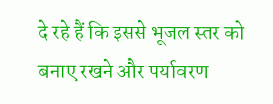दे रहे हैं कि इससे भूजल स्तर को बनाए रखने और पर्यावरण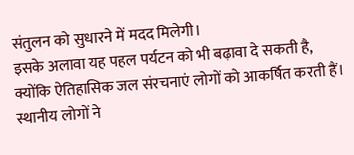संतुलन को सुधारने में मदद मिलेगी।
इसके अलावा यह पहल पर्यटन को भी बढ़ावा दे सकती है, क्योंकि ऐतिहासिक जल संरचनाएं लोगों को आकर्षित करती हैं।
स्थानीय लोगों ने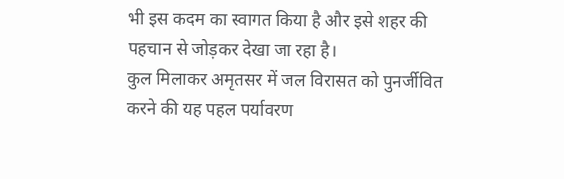भी इस कदम का स्वागत किया है और इसे शहर की पहचान से जोड़कर देखा जा रहा है।
कुल मिलाकर अमृतसर में जल विरासत को पुनर्जीवित करने की यह पहल पर्यावरण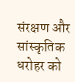संरक्षण और सांस्कृतिक धरोहर को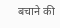बचाने की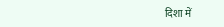दिशा में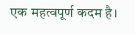एक महत्वपूर्ण कदम है।